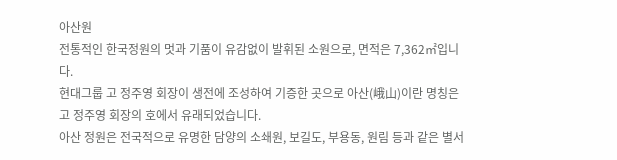아산원
전통적인 한국정원의 멋과 기품이 유감없이 발휘된 소원으로, 면적은 7,362㎡입니다.
현대그룹 고 정주영 회장이 생전에 조성하여 기증한 곳으로 아산(峨山)이란 명칭은 고 정주영 회장의 호에서 유래되었습니다.
아산 정원은 전국적으로 유명한 담양의 소쇄원, 보길도, 부용동, 원림 등과 같은 별서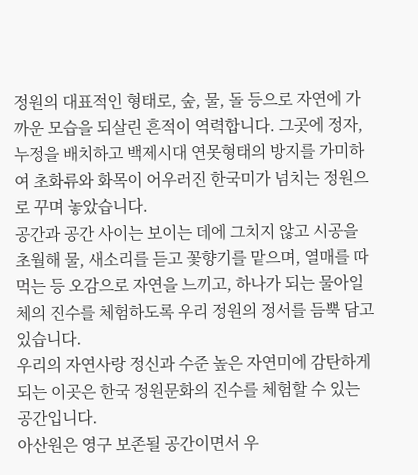정원의 대표적인 형태로, 숲, 물, 돌 등으로 자연에 가까운 모습을 되살린 흔적이 역력합니다. 그곳에 정자, 누정을 배치하고 백제시대 연못형태의 방지를 가미하여 초화류와 화목이 어우러진 한국미가 넘치는 정원으로 꾸며 놓았습니다.
공간과 공간 사이는 보이는 데에 그치지 않고 시공을 초월해 물, 새소리를 듣고 꽃향기를 맡으며, 열매를 따먹는 등 오감으로 자연을 느끼고, 하나가 되는 물아일체의 진수를 체험하도록 우리 정원의 정서를 듬뿍 담고 있습니다.
우리의 자연사랑 정신과 수준 높은 자연미에 감탄하게 되는 이곳은 한국 정원문화의 진수를 체험할 수 있는 공간입니다.
아산원은 영구 보존될 공간이면서 우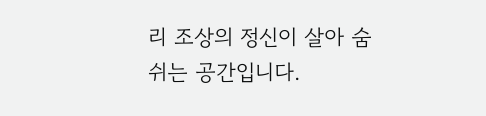리 조상의 정신이 살아 숨쉬는 공간입니다.